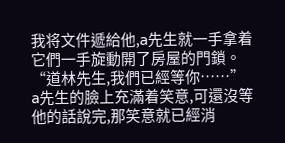我将文件遞給他,a先生就一手拿着它們一手旋動開了房屋的門鎖。
“道林先生,我們已經等你……”
a先生的臉上充滿着笑意,可還沒等他的話說完,那笑意就已經消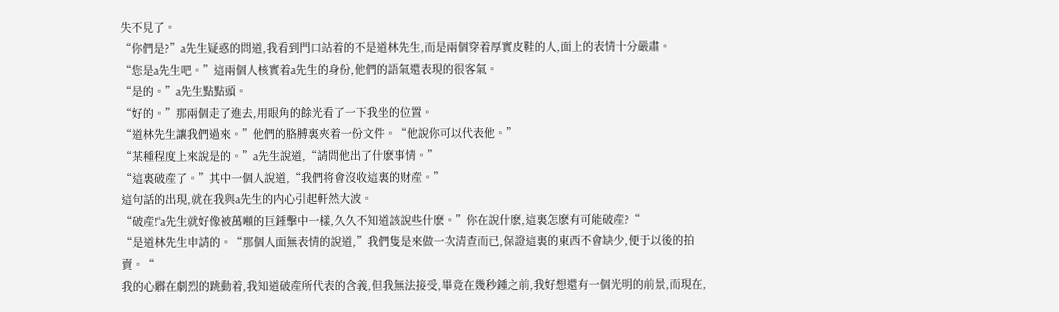失不見了。
“你們是?”a先生疑惑的問道,我看到門口站着的不是道林先生,而是兩個穿着厚實皮鞋的人,面上的表情十分嚴肅。
“您是a先生吧。”這兩個人核實着a先生的身份,他們的語氣還表現的很客氣。
“是的。”a先生點點頭。
“好的。”那兩個走了進去,用眼角的餘光看了一下我坐的位置。
“道林先生讓我們過來。”他們的胳膊裏夾着一份文件。“他說你可以代表他。”
“某種程度上來說是的。”a先生說道,“請問他出了什麽事情。”
“這裏破産了。”其中一個人說道,“我們将會沒收這裏的财産。”
這句話的出現,就在我與a先生的内心引起軒然大波。
“破産!“a先生就好像被萬噸的巨錘擊中一樣,久久不知道該說些什麽。”你在說什麽,這裏怎麽有可能破産?“
“是道林先生申請的。“那個人面無表情的說道,”我們隻是來做一次清查而已,保證這裏的東西不會缺少,便于以後的拍賣。“
我的心髒在劇烈的跳動着,我知道破産所代表的含義,但我無法接受,畢竟在幾秒鍾之前,我好想還有一個光明的前景,而現在,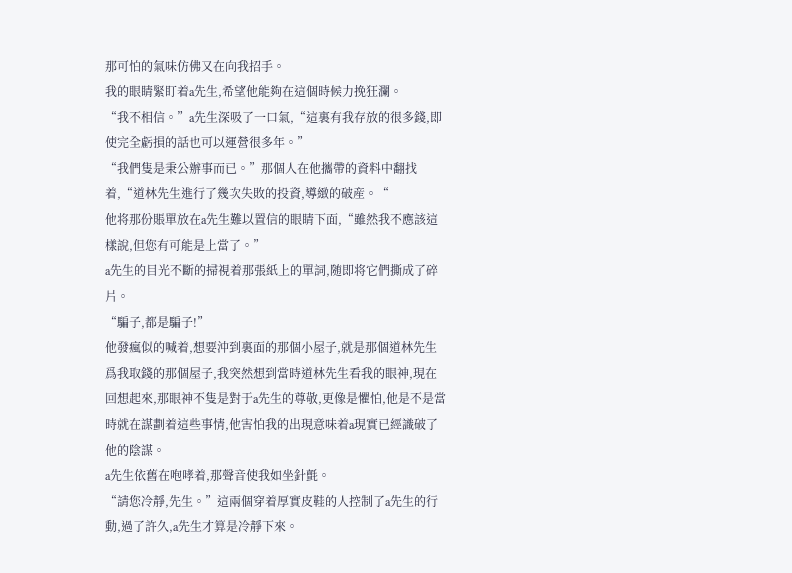那可怕的氣味仿佛又在向我招手。
我的眼睛緊盯着a先生,希望他能夠在這個時候力挽狂瀾。
“我不相信。”a先生深吸了一口氣,“這裏有我存放的很多錢,即使完全虧損的話也可以運營很多年。”
“我們隻是秉公辦事而已。”那個人在他攜帶的資料中翻找着,“道林先生進行了幾次失敗的投資,導緻的破産。“
他将那份賬單放在a先生難以置信的眼睛下面,“雖然我不應該這樣說,但您有可能是上當了。”
a先生的目光不斷的掃視着那張紙上的單詞,随即将它們撕成了碎片。
“騙子,都是騙子!”
他發瘋似的喊着,想要沖到裏面的那個小屋子,就是那個道林先生爲我取錢的那個屋子,我突然想到當時道林先生看我的眼神,現在回想起來,那眼神不隻是對于a先生的尊敬,更像是懼怕,他是不是當時就在謀劃着這些事情,他害怕我的出現意味着a現實已經識破了他的陰謀。
a先生依舊在咆哮着,那聲音使我如坐針氈。
“請您冷靜,先生。”這兩個穿着厚實皮鞋的人控制了a先生的行動,過了許久,a先生才算是冷靜下來。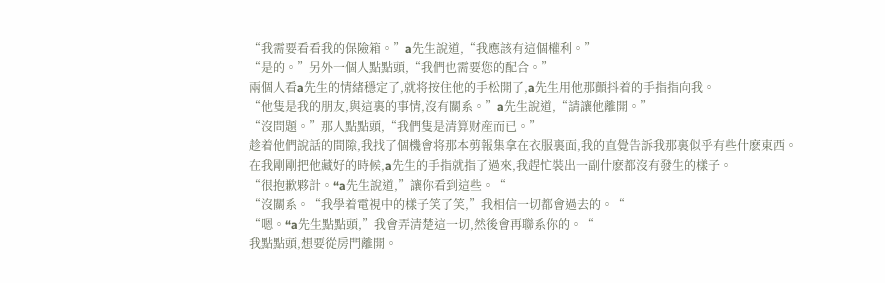“我需要看看我的保險箱。”a先生說道,“我應該有這個權利。”
“是的。”另外一個人點點頭,“我們也需要您的配合。”
兩個人看a先生的情緒穩定了,就将按住他的手松開了,a先生用他那顫抖着的手指指向我。
“他隻是我的朋友,與這裏的事情,沒有關系。”a先生說道,“請讓他離開。”
“沒問題。”那人點點頭,“我們隻是清算财産而已。”
趁着他們說話的間隙,我找了個機會将那本剪報集拿在衣服裏面,我的直覺告訴我那裏似乎有些什麽東西。
在我剛剛把他藏好的時候,a先生的手指就指了過來,我趕忙裝出一副什麽都沒有發生的樣子。
“很抱歉夥計。“a先生說道,”讓你看到這些。“
“沒關系。“我學着電視中的樣子笑了笑,”我相信一切都會過去的。“
“嗯。“a先生點點頭,”我會弄清楚這一切,然後會再聯系你的。“
我點點頭,想要從房門離開。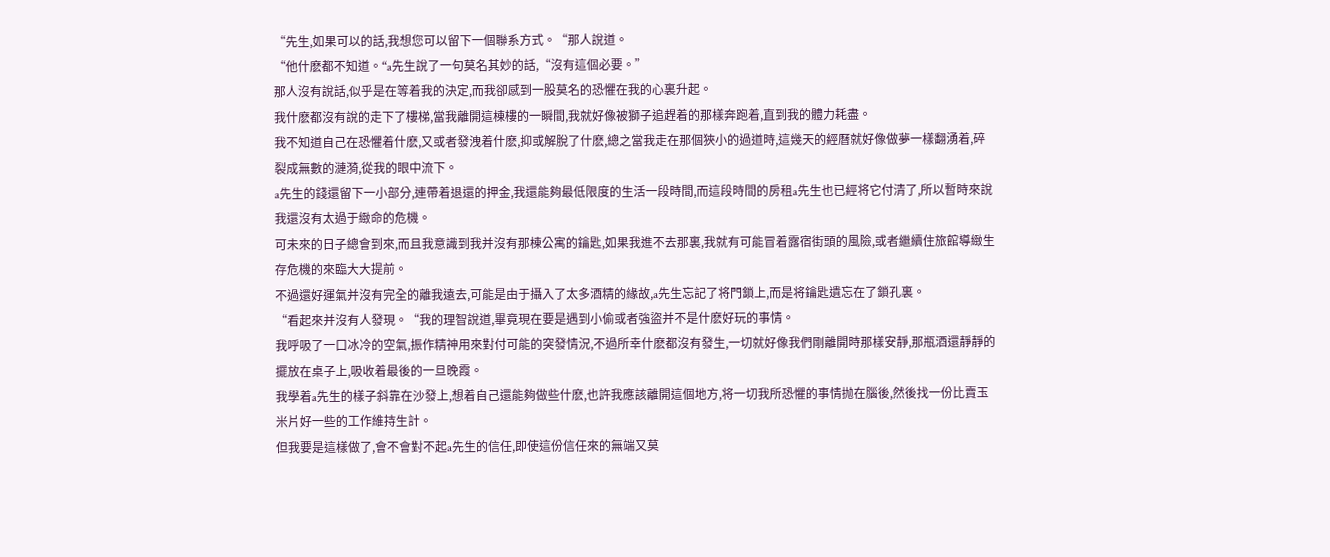“先生,如果可以的話,我想您可以留下一個聯系方式。“那人說道。
“他什麽都不知道。“a先生說了一句莫名其妙的話,“沒有這個必要。”
那人沒有說話,似乎是在等着我的決定,而我卻感到一股莫名的恐懼在我的心裏升起。
我什麽都沒有說的走下了樓梯,當我離開這棟樓的一瞬間,我就好像被獅子追趕着的那樣奔跑着,直到我的體力耗盡。
我不知道自己在恐懼着什麽,又或者發洩着什麽,抑或解脫了什麽,總之當我走在那個狹小的過道時,這幾天的經曆就好像做夢一樣翻湧着,碎裂成無數的漣漪,從我的眼中流下。
a先生的錢還留下一小部分,連帶着退還的押金,我還能夠最低限度的生活一段時間,而這段時間的房租a先生也已經将它付清了,所以暫時來說我還沒有太過于緻命的危機。
可未來的日子總會到來,而且我意識到我并沒有那棟公寓的鑰匙,如果我進不去那裏,我就有可能冒着露宿街頭的風險,或者繼續住旅館導緻生存危機的來臨大大提前。
不過還好運氣并沒有完全的離我遠去,可能是由于攝入了太多酒精的緣故,a先生忘記了将門鎖上,而是将鑰匙遺忘在了鎖孔裏。
“看起來并沒有人發現。“我的理智說道,畢竟現在要是遇到小偷或者強盜并不是什麽好玩的事情。
我呼吸了一口冰冷的空氣,振作精神用來對付可能的突發情況,不過所幸什麽都沒有發生,一切就好像我們剛離開時那樣安靜,那瓶酒還靜靜的擺放在桌子上,吸收着最後的一旦晚霞。
我學着a先生的樣子斜靠在沙發上,想着自己還能夠做些什麽,也許我應該離開這個地方,将一切我所恐懼的事情抛在腦後,然後找一份比賣玉米片好一些的工作維持生計。
但我要是這樣做了,會不會對不起a先生的信任,即使這份信任來的無端又莫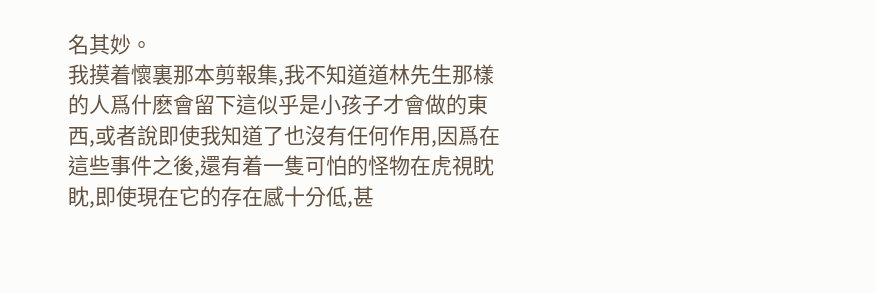名其妙。
我摸着懷裏那本剪報集,我不知道道林先生那樣的人爲什麽會留下這似乎是小孩子才會做的東西,或者說即使我知道了也沒有任何作用,因爲在這些事件之後,還有着一隻可怕的怪物在虎視眈眈,即使現在它的存在感十分低,甚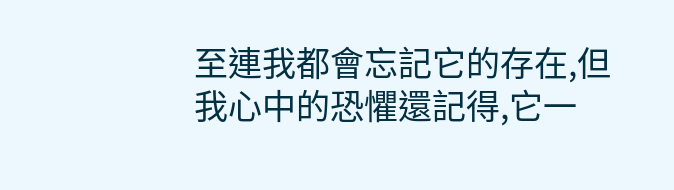至連我都會忘記它的存在,但我心中的恐懼還記得,它一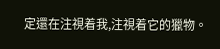定還在注視着我,注視着它的獵物。